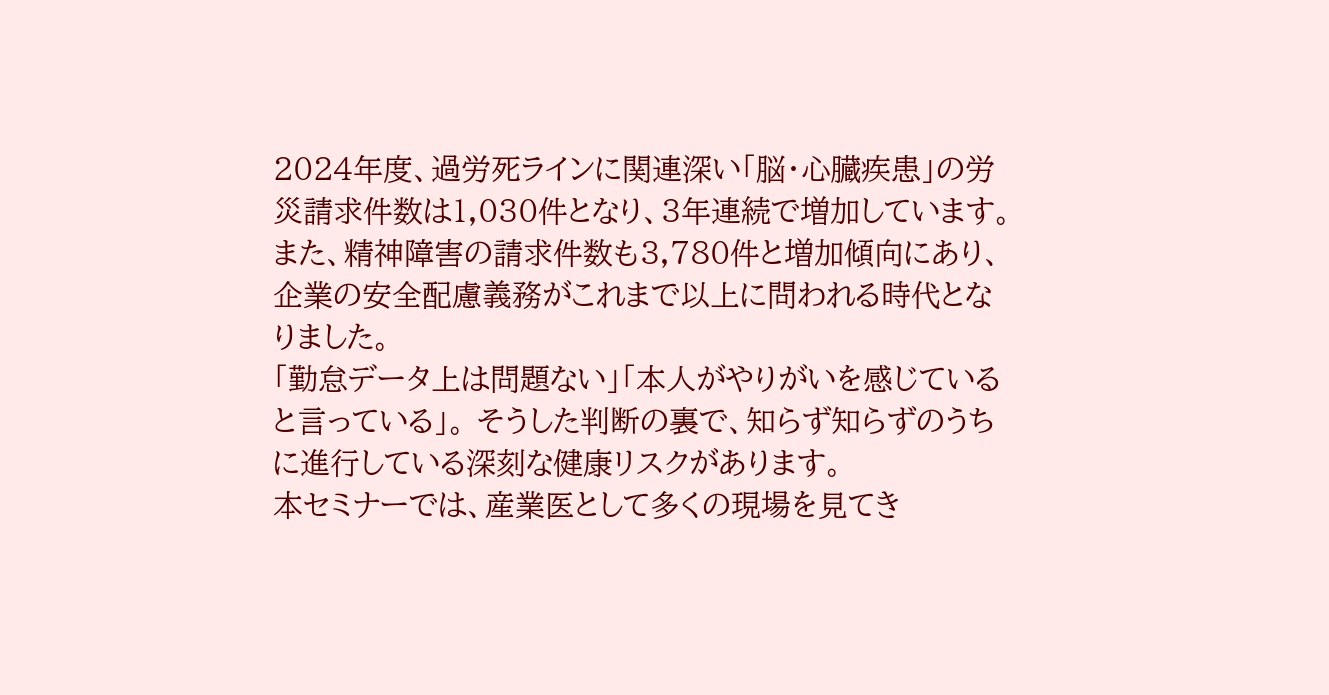2024年度、過労死ラインに関連深い「脳・心臓疾患」の労災請求件数は1,030件となり、3年連続で増加しています。
また、精神障害の請求件数も3,780件と増加傾向にあり、企業の安全配慮義務がこれまで以上に問われる時代となりました。
「勤怠データ上は問題ない」「本人がやりがいを感じていると言っている」。 そうした判断の裏で、知らず知らずのうちに進行している深刻な健康リスクがあります。
本セミナーでは、産業医として多くの現場を見てき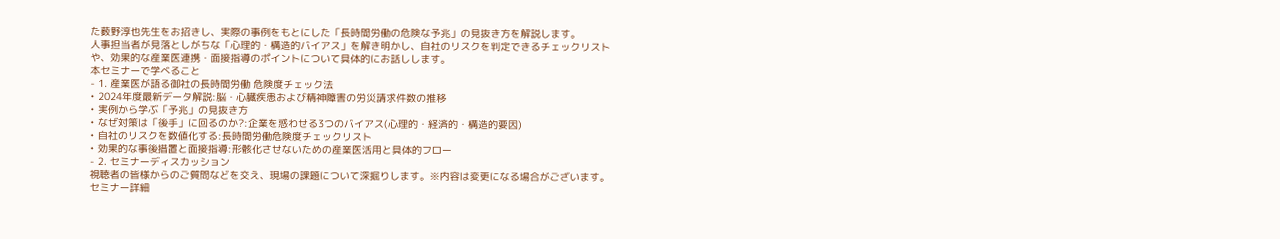た薮野淳也先生をお招きし、実際の事例をもとにした「長時間労働の危険な予兆」の見抜き方を解説します。
人事担当者が見落としがちな「心理的・構造的バイアス」を解き明かし、自社のリスクを判定できるチェックリストや、効果的な産業医連携・面接指導のポイントについて具体的にお話しします。
本セミナーで学べること
- 1. 産業医が語る御社の長時間労働 危険度チェック法
• 2024年度最新データ解説:脳・心臓疾患および精神障害の労災請求件数の推移
• 実例から学ぶ「予兆」の見抜き方
• なぜ対策は「後手」に回るのか?:企業を惑わせる3つのバイアス(心理的・経済的・構造的要因)
• 自社のリスクを数値化する:長時間労働危険度チェックリスト
• 効果的な事後措置と面接指導:形骸化させないための産業医活用と具体的フロー
- 2. セミナーディスカッション
視聴者の皆様からのご質問などを交え、現場の課題について深掘りします。※内容は変更になる場合がございます。
セミナー詳細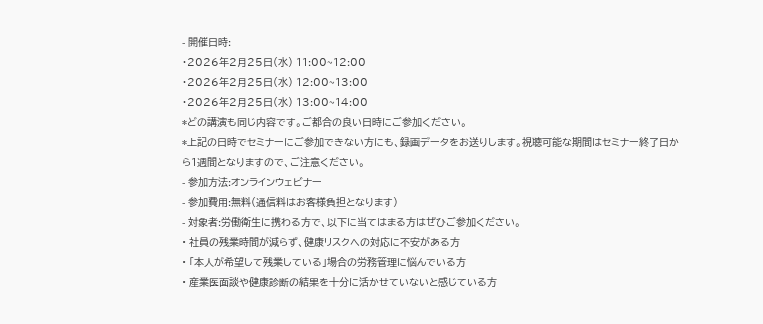- 開催日時:
・2026年2月25日(水) 11:00~12:00
・2026年2月25日(水) 12:00~13:00
・2026年2月25日(水) 13:00~14:00
*どの講演も同じ内容です。ご都合の良い日時にご参加ください。
*上記の日時でセミナーにご参加できない方にも、録画データをお送りします。視聴可能な期間はセミナー終了日から1週間となりますので、ご注意ください。
- 参加方法:オンラインウェビナー
- 参加費用:無料(通信料はお客様負担となります)
- 対象者:労働衛生に携わる方で、以下に当てはまる方はぜひご参加ください。
• 社員の残業時間が減らず、健康リスクへの対応に不安がある方
• 「本人が希望して残業している」場合の労務管理に悩んでいる方
• 産業医面談や健康診断の結果を十分に活かせていないと感じている方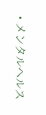• メンタルヘルス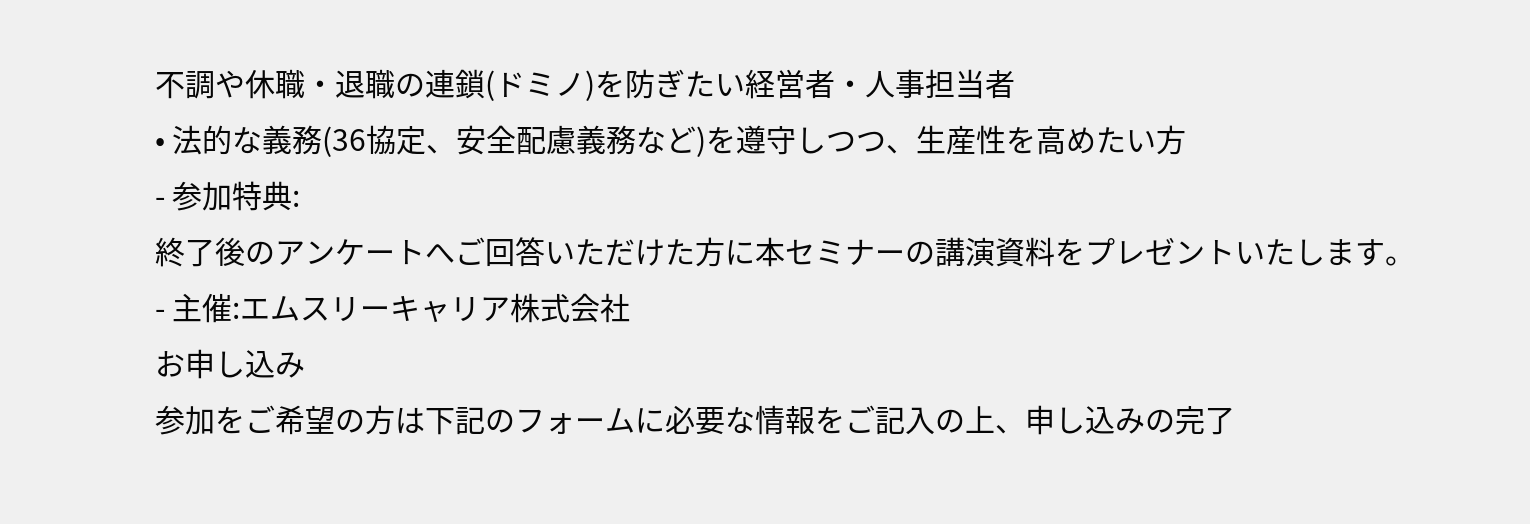不調や休職・退職の連鎖(ドミノ)を防ぎたい経営者・人事担当者
• 法的な義務(36協定、安全配慮義務など)を遵守しつつ、生産性を高めたい方
- 参加特典:
終了後のアンケートへご回答いただけた方に本セミナーの講演資料をプレゼントいたします。
- 主催:エムスリーキャリア株式会社
お申し込み
参加をご希望の方は下記のフォームに必要な情報をご記入の上、申し込みの完了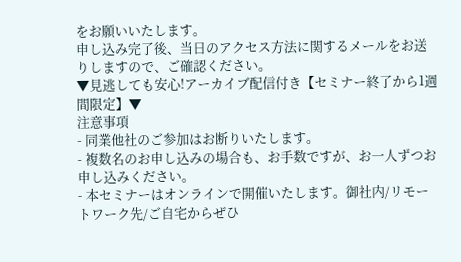をお願いいたします。
申し込み完了後、当日のアクセス方法に関するメールをお送りしますので、ご確認ください。
▼見逃しても安心!アーカイブ配信付き【セミナー終了から1週間限定】▼
注意事項
- 同業他社のご参加はお断りいたします。
- 複数名のお申し込みの場合も、お手数ですが、お一人ずつお申し込みください。
- 本セミナーはオンラインで開催いたします。御社内/リモートワーク先/ご自宅からぜひ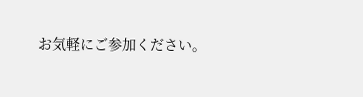お気軽にご参加ください。